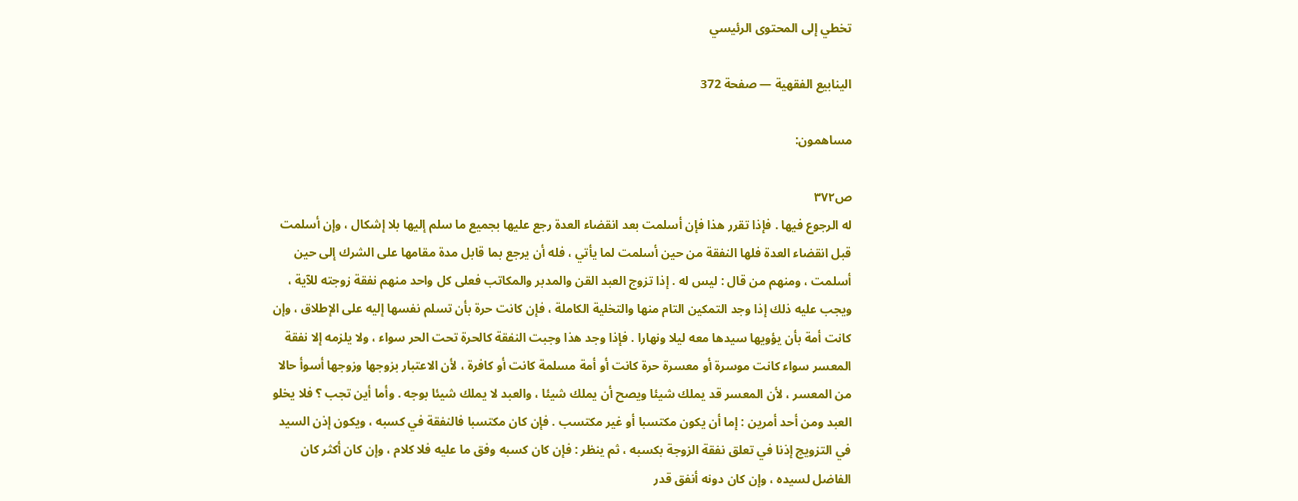تخطي إلى المحتوى الرئيسي

الينابيع الفقهية — صفحة 372

مساهمون:

ص٣٧٢
له الرجوع فيها . فإذا تقرر هذا فإن أسلمت بعد انقضاء العدة رجع عليها بجميع ما سلم إليها بلا إشكال ، وإن أسلمت قبل انقضاء العدة فلها النفقة من حين أسلمت لما يأتي ، فله أن يرجع بما قابل مدة مقامها على الشرك إلى حين أسلمت ، ومنهم من قال : ليس له . إذا تزوج العبد القن والمدبر والمكاتب فعلى كل واحد منهم نفقة زوجته للآية ، ويجب عليه ذلك إذا وجد التمكين التام منها والتخلية الكاملة ، فإن كانت حرة بأن تسلم نفسها إليه على الإطلاق ، وإن كانت أمة بأن يؤويها سيدها معه ليلا ونهارا . فإذا وجد هذا وجبت النفقة كالحرة تحت الحر سواء ، ولا يلزمه إلا نفقة المعسر سواء كانت موسرة أو معسرة حرة كانت أو أمة مسلمة كانت أو كافرة ، لأن الاعتبار بزوجها وزوجها أسوأ حالا من المعسر ، لأن المعسر قد يملك شيئا ويصح أن يملك شيئا ، والعبد لا يملك شيئا بوجه . وأما أين تجب ؟ فلا يخلو العبد ومن أحد أمرين : إما أن يكون مكتسبا أو غير مكتسب . فإن كان مكتسبا فالنفقة في كسبه ، ويكون إذن السيد في التزويج إذنا في تعلق نفقة الزوجة بكسبه ، ثم ينظر : فإن كان كسبه وفق ما عليه فلا كلام ، وإن كان أكثر كان الفاضل لسيده ، وإن كان دونه أنفق قدر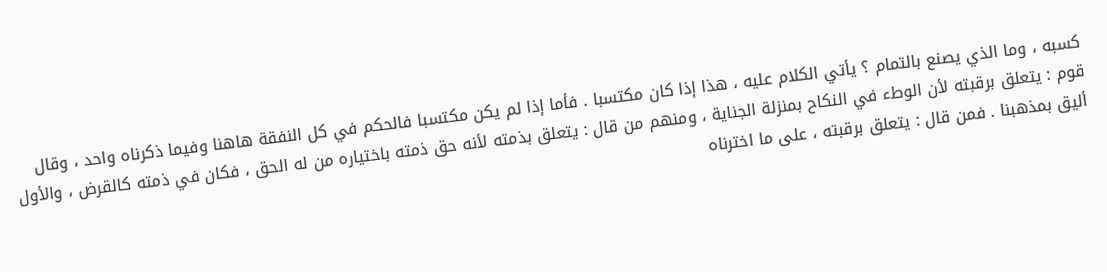كسبه ، وما الذي يصنع بالتمام ؟ يأتي الكلام عليه ، هذا إذا كان مكتسبا . فأما إذا لم يكن مكتسبا فالحكم في كل النفقة هاهنا وفيما ذكرناه واحد ، وقال قوم : يتعلق برقبته لأن الوطء في النكاح بمنزلة الجناية ، ومنهم من قال : يتعلق بذمته لأنه حق ذمته باختياره من له الحق ، فكان في ذمته كالقرض ، والأول أليق بمذهبنا . فمن قال : يتعلق برقبته ، على ما اخترناه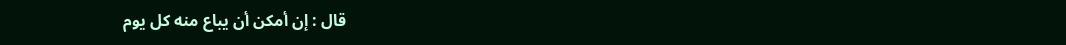قال : إن أمكن أن يباع منه كل يوم